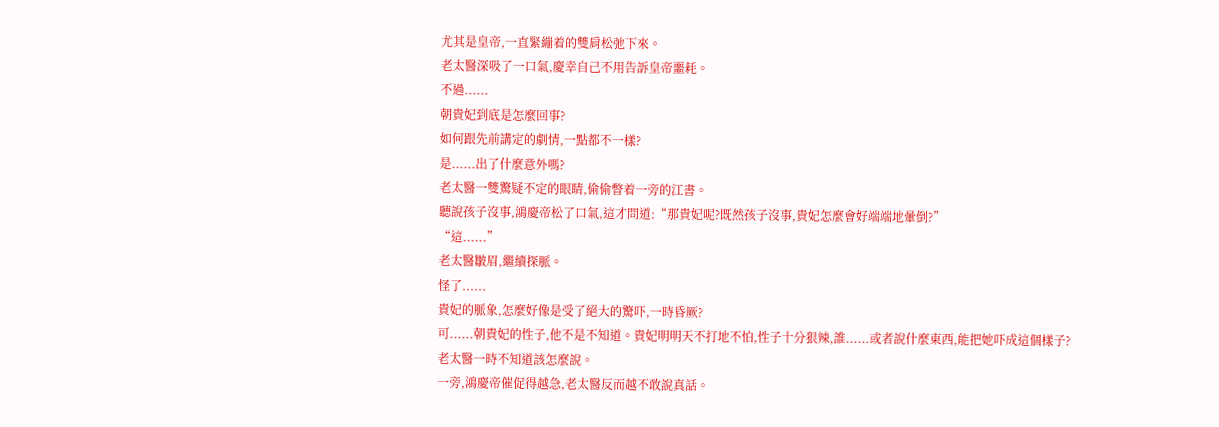尤其是皇帝,一直緊繃着的雙肩松弛下來。
老太醫深吸了一口氣,慶幸自己不用告訴皇帝噩耗。
不過......
朝貴妃到底是怎麼回事?
如何跟先前講定的劇情,一點都不一樣?
是......出了什麼意外嗎?
老太醫一雙驚疑不定的眼睛,偷偷瞥着一旁的江書。
聽說孩子沒事,鴻慶帝松了口氣,這才問道:“那貴妃呢?既然孩子沒事,貴妃怎麼會好端端地暈倒?”
“這......”
老太醫皺眉,繼續探脈。
怪了......
貴妃的脈象,怎麼好像是受了絕大的驚吓,一時昏厥?
可......朝貴妃的性子,他不是不知道。貴妃明明天不打地不怕,性子十分狠辣,誰......或者說什麼東西,能把她吓成這個樣子?
老太醫一時不知道該怎麼說。
一旁,鴻慶帝催促得越急,老太醫反而越不敢說真話。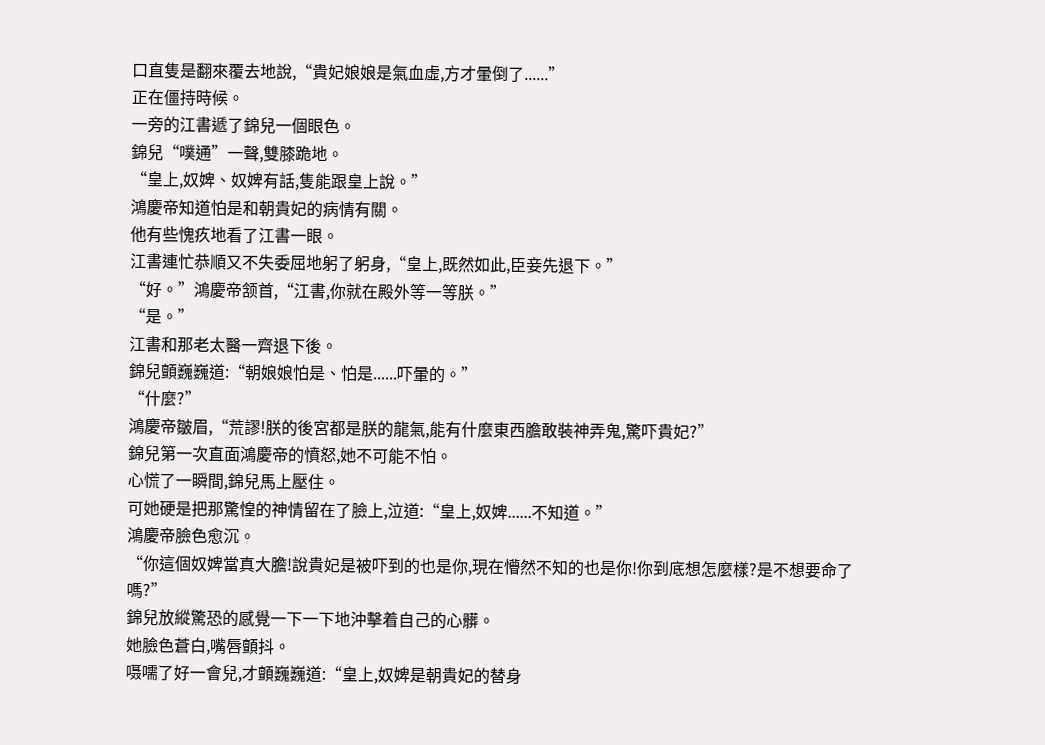口直隻是翻來覆去地說,“貴妃娘娘是氣血虛,方才暈倒了......”
正在僵持時候。
一旁的江書遞了錦兒一個眼色。
錦兒“噗通”一聲,雙膝跪地。
“皇上,奴婢、奴婢有話,隻能跟皇上說。”
鴻慶帝知道怕是和朝貴妃的病情有關。
他有些愧疚地看了江書一眼。
江書連忙恭順又不失委屈地躬了躬身,“皇上,既然如此,臣妾先退下。”
“好。”鴻慶帝颔首,“江書,你就在殿外等一等朕。”
“是。”
江書和那老太醫一齊退下後。
錦兒顫巍巍道:“朝娘娘怕是、怕是......吓暈的。”
“什麼?”
鴻慶帝皺眉,“荒謬!朕的後宮都是朕的龍氣,能有什麼東西膽敢裝神弄鬼,驚吓貴妃?”
錦兒第一次直面鴻慶帝的憤怒,她不可能不怕。
心慌了一瞬間,錦兒馬上壓住。
可她硬是把那驚惶的神情留在了臉上,泣道:“皇上,奴婢......不知道。”
鴻慶帝臉色愈沉。
“你這個奴婢當真大膽!說貴妃是被吓到的也是你,現在懵然不知的也是你!你到底想怎麼樣?是不想要命了嗎?”
錦兒放縱驚恐的感覺一下一下地沖擊着自己的心髒。
她臉色蒼白,嘴唇顫抖。
嗫嚅了好一會兒,才顫巍巍道:“皇上,奴婢是朝貴妃的替身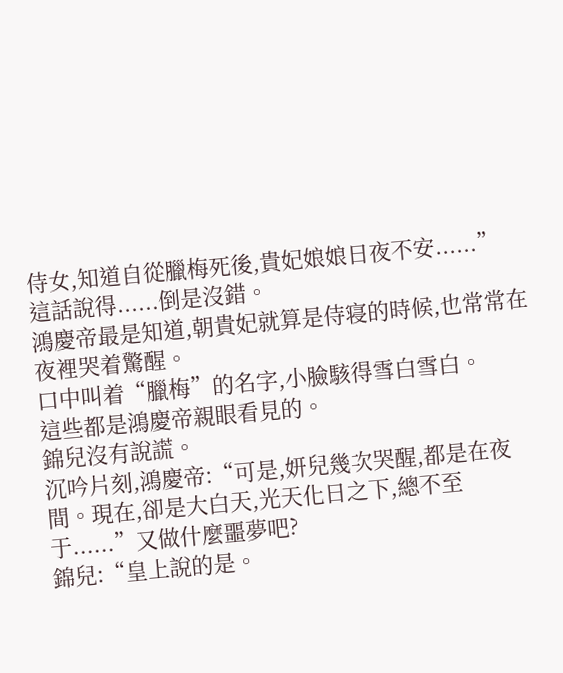侍女,知道自從臘梅死後,貴妃娘娘日夜不安......”
這話說得......倒是沒錯。
鴻慶帝最是知道,朝貴妃就算是侍寝的時候,也常常在夜裡哭着驚醒。
口中叫着“臘梅”的名字,小臉駭得雪白雪白。
這些都是鴻慶帝親眼看見的。
錦兒沒有說謊。
沉吟片刻,鴻慶帝:“可是,妍兒幾次哭醒,都是在夜間。現在,卻是大白天,光天化日之下,總不至于......”又做什麼噩夢吧?
錦兒:“皇上說的是。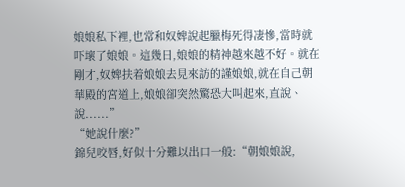娘娘私下裡,也常和奴婢說起臘梅死得凄慘,當時就吓壞了娘娘。這幾日,娘娘的精神越來越不好。就在剛才,奴婢扶着娘娘去見來訪的謹娘娘,就在自己朝華殿的宮道上,娘娘卻突然驚恐大叫起來,直說、說......”
“她說什麼?”
錦兒咬唇,好似十分難以出口一般:“朝娘娘說,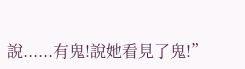說......有鬼!說她看見了鬼!”